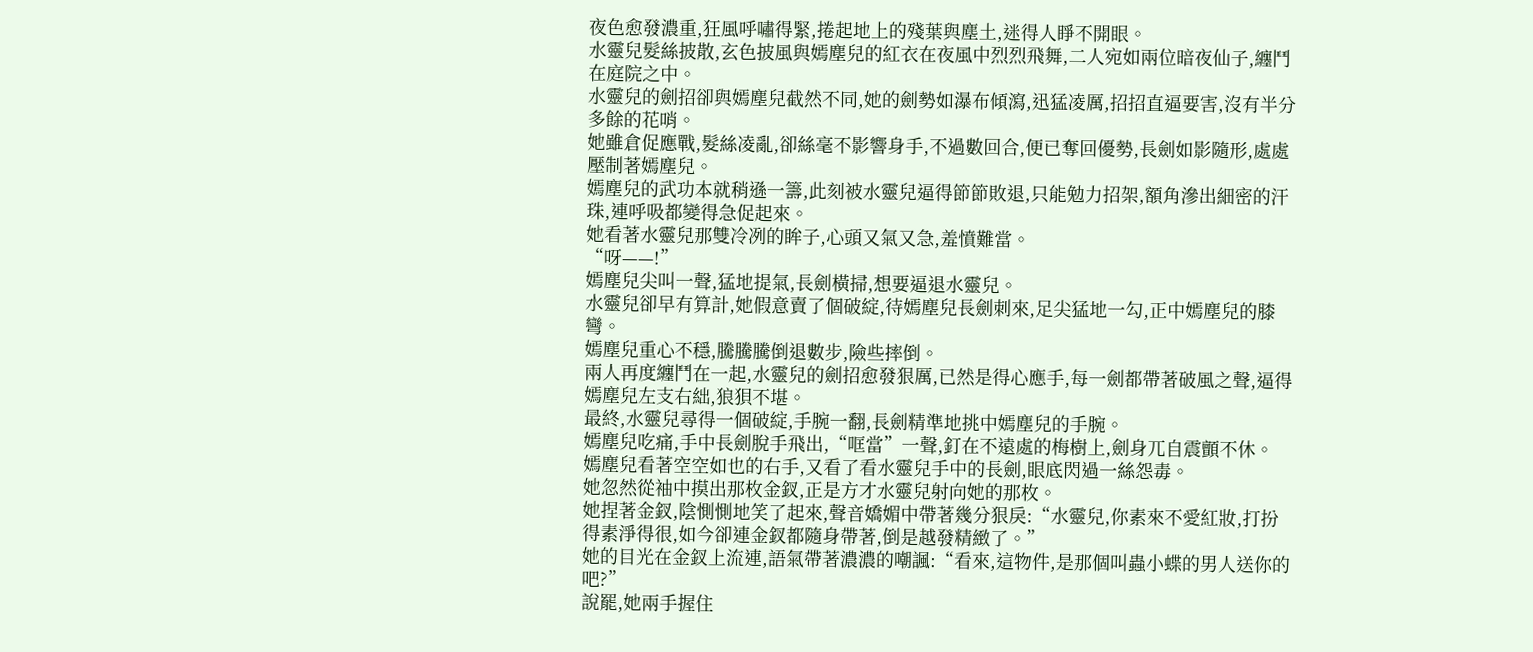夜色愈發濃重,狂風呼嘯得緊,捲起地上的殘葉與塵土,迷得人睜不開眼。
水靈兒髮絲披散,玄色披風與嫣塵兒的紅衣在夜風中烈烈飛舞,二人宛如兩位暗夜仙子,纏鬥在庭院之中。
水靈兒的劍招卻與嫣塵兒截然不同,她的劍勢如瀑布傾瀉,迅猛凌厲,招招直逼要害,沒有半分多餘的花哨。
她雖倉促應戰,髮絲凌亂,卻絲毫不影響身手,不過數回合,便已奪回優勢,長劍如影隨形,處處壓制著嫣塵兒。
嫣塵兒的武功本就稍遜一籌,此刻被水靈兒逼得節節敗退,只能勉力招架,額角滲出細密的汗珠,連呼吸都變得急促起來。
她看著水靈兒那雙冷冽的眸子,心頭又氣又急,羞憤難當。
“呀——!”
嫣塵兒尖叫一聲,猛地提氣,長劍橫掃,想要逼退水靈兒。
水靈兒卻早有算計,她假意賣了個破綻,待嫣塵兒長劍刺來,足尖猛地一勾,正中嫣塵兒的膝彎。
嫣塵兒重心不穩,騰騰騰倒退數步,險些摔倒。
兩人再度纏鬥在一起,水靈兒的劍招愈發狠厲,已然是得心應手,每一劍都帶著破風之聲,逼得嫣塵兒左支右絀,狼狽不堪。
最終,水靈兒尋得一個破綻,手腕一翻,長劍精準地挑中嫣塵兒的手腕。
嫣塵兒吃痛,手中長劍脫手飛出,“哐當”一聲,釘在不遠處的梅樹上,劍身兀自震顫不休。
嫣塵兒看著空空如也的右手,又看了看水靈兒手中的長劍,眼底閃過一絲怨毒。
她忽然從袖中摸出那枚金釵,正是方才水靈兒射向她的那枚。
她捏著金釵,陰惻惻地笑了起來,聲音嬌媚中帶著幾分狠戾:“水靈兒,你素來不愛紅妝,打扮得素淨得很,如今卻連金釵都隨身帶著,倒是越發精緻了。”
她的目光在金釵上流連,語氣帶著濃濃的嘲諷:“看來,這物件,是那個叫蟲小蝶的男人送你的吧?”
說罷,她兩手握住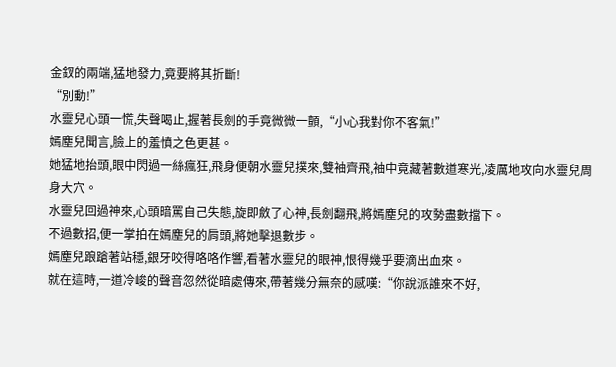金釵的兩端,猛地發力,竟要將其折斷!
“別動!”
水靈兒心頭一慌,失聲喝止,握著長劍的手竟微微一顫,“小心我對你不客氣!”
嫣塵兒聞言,臉上的羞憤之色更甚。
她猛地抬頭,眼中閃過一絲瘋狂,飛身便朝水靈兒撲來,雙袖齊飛,袖中竟藏著數道寒光,凌厲地攻向水靈兒周身大穴。
水靈兒回過神來,心頭暗罵自己失態,旋即斂了心神,長劍翻飛,將嫣塵兒的攻勢盡數擋下。
不過數招,便一掌拍在嫣塵兒的肩頭,將她擊退數步。
嫣塵兒踉蹌著站穩,銀牙咬得咯咯作響,看著水靈兒的眼神,恨得幾乎要滴出血來。
就在這時,一道冷峻的聲音忽然從暗處傳來,帶著幾分無奈的感嘆:“你說派誰來不好,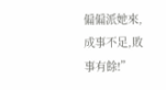偏偏派她來,成事不足,敗事有餘!”